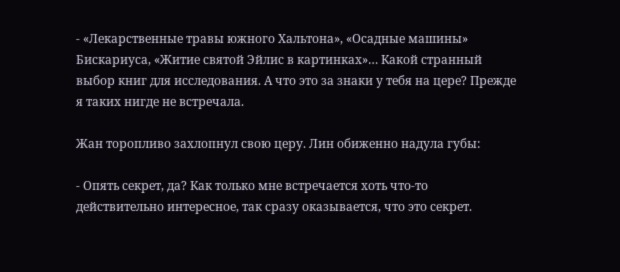- «Лекарственные травы южного Хальтона», «Осадные машины» Бискариуса, «Житие святой Эйлис в картинках»… Какой странный выбор книг для исследования. А что это за знаки у тебя на цере? Прежде я таких нигде не встречала.

Жан торопливо захлопнул свою церу. Лин обиженно надула губы:

- Опять секрет, да? Как только мне встречается хоть что-то действительно интересное, так сразу оказывается, что это секрет.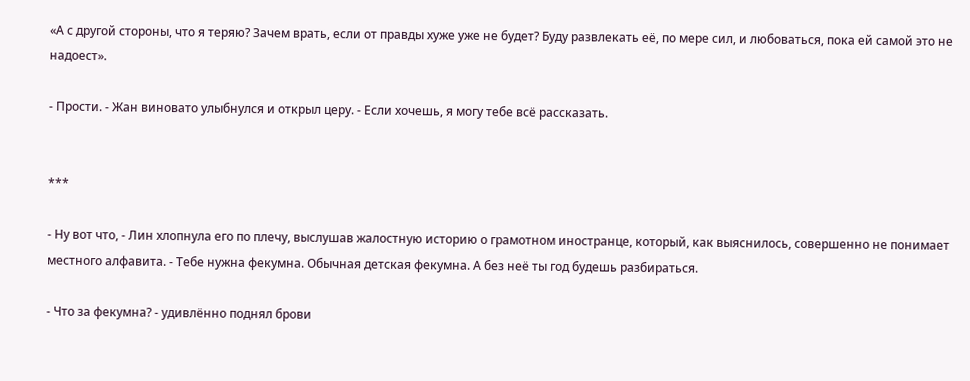«А с другой стороны, что я теряю? Зачем врать, если от правды хуже уже не будет? Буду развлекать её, по мере сил, и любоваться, пока ей самой это не надоест».

- Прости. - Жан виновато улыбнулся и открыл церу. - Если хочешь, я могу тебе всё рассказать.


***

- Ну вот что, - Лин хлопнула его по плечу, выслушав жалостную историю о грамотном иностранце, который, как выяснилось, совершенно не понимает местного алфавита. - Тебе нужна фекумна. Обычная детская фекумна. А без неё ты год будешь разбираться.

- Что за фекумна? - удивлённо поднял брови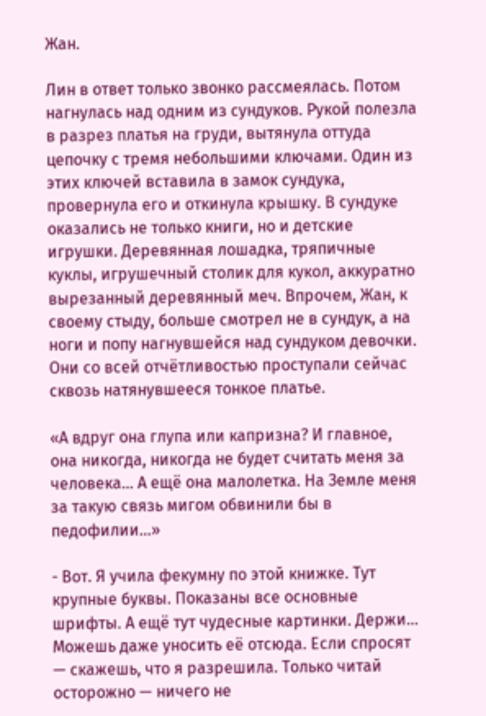Жан.

Лин в ответ только звонко рассмеялась. Потом нагнулась над одним из сундуков. Рукой полезла в разрез платья на груди, вытянула оттуда цепочку с тремя небольшими ключами. Один из этих ключей вставила в замок сундука, провернула его и откинула крышку. В сундуке оказались не только книги, но и детские игрушки. Деревянная лошадка, тряпичные куклы, игрушечный столик для кукол, аккуратно вырезанный деревянный меч. Впрочем, Жан, к своему стыду, больше смотрел не в сундук, а на ноги и попу нагнувшейся над сундуком девочки. Они со всей отчётливостью проступали сейчас сквозь натянувшееся тонкое платье.

«А вдруг она глупа или капризна? И главное, она никогда, никогда не будет считать меня за человека… А ещё она малолетка. На Земле меня за такую связь мигом обвинили бы в педофилии…»

- Вот. Я учила фекумну по этой книжке. Тут крупные буквы. Показаны все основные шрифты. А ещё тут чудесные картинки. Держи… Можешь даже уносить её отсюда. Если спросят — скажешь, что я разрешила. Только читай осторожно — ничего не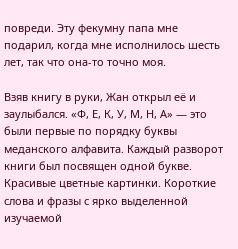повреди. Эту фекумну папа мне подарил, когда мне исполнилось шесть лет, так что она-то точно моя.

Взяв книгу в руки, Жан открыл её и заулыбался. «Ф, Е, К, У, М, Н, А» — это были первые по порядку буквы меданского алфавита. Каждый разворот книги был посвящен одной букве. Красивые цветные картинки. Короткие слова и фразы с ярко выделенной изучаемой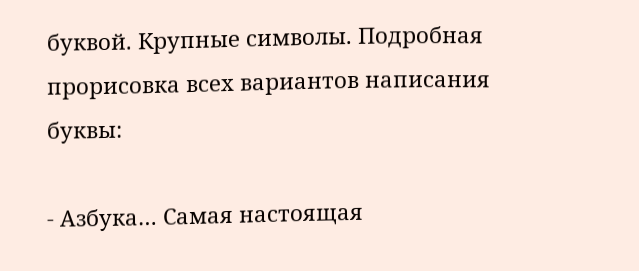буквой. Крупные символы. Подробная прорисовка всех вариантов написания буквы:

- Азбука… Самая настоящая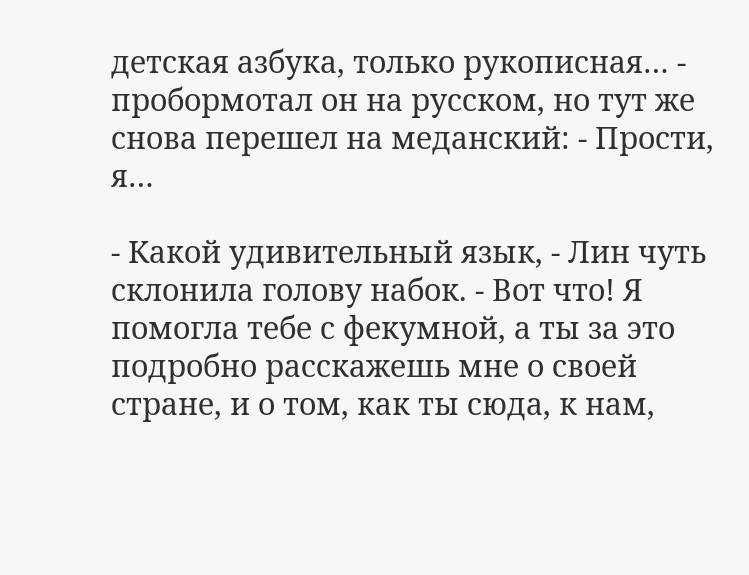детская азбука, только рукописная… - пробормотал он на русском, но тут же снова перешел на меданский: - Прости, я…

- Какой удивительный язык, - Лин чуть склонила голову набок. - Вот что! Я помогла тебе с фекумной, а ты за это подробно расскажешь мне о своей стране, и о том, как ты сюда, к нам,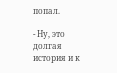попал.

- Ну, это долгая история и к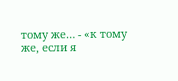тому же… - «к тому же, если я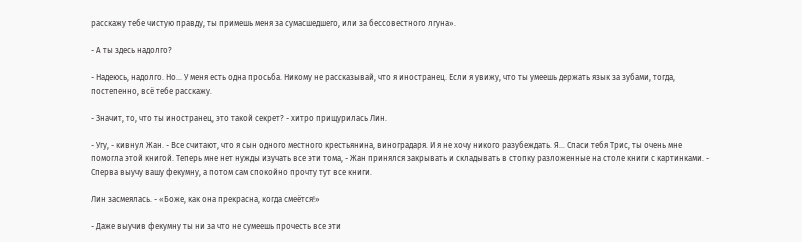расскажу тебе чистую правду, ты примешь меня за сумасшедшего, или за бессовестного лгуна».

- А ты здесь надолго?

- Надеюсь, надолго. Но… У меня есть одна просьба. Никому не рассказывай, что я иностранец. Если я увижу, что ты умеешь держать язык за зубами, тогда, постепенно, всё тебе расскажу.

- Значит, то, что ты иностранец, это такой секрет? - хитро прищурилась Лин.

- Угу, - кивнул Жан. - Все считают, что я сын одного местного крестьянина, виноградаря. И я не хочу никого разубеждать. Я… Спаси тебя Трис, ты очень мне помогла этой книгой. Теперь мне нет нужды изучать все эти тома, - Жан принялся закрывать и складывать в стопку разложенные на столе книги с картинками. - Сперва выучу вашу фекумну, а потом сам спокойно прочту тут все книги.

Лин засмеялась. - «Боже, как она прекрасна, когда смеётся!»

- Даже выучив фекумну ты ни за что не сумеешь прочесть все эти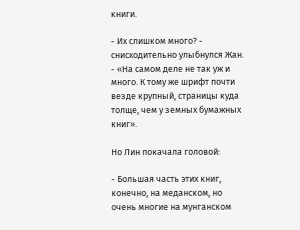книги.

- Их слишком много? - снисходительно улыбнулся Жан. - «На самом деле не так уж и много. К тому же шрифт почти везде крупный, страницы куда толще, чем у земных бумажных книг».

Но Лин покачала головой:

- Большая часть этих книг, конечно, на меданском, но очень многие на мунганском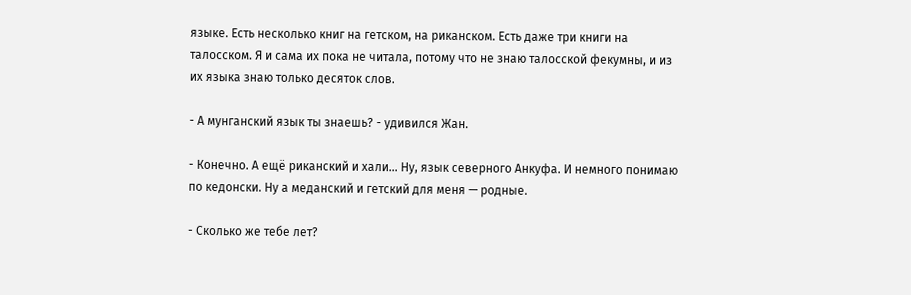языке. Есть несколько книг на гетском, на риканском. Есть даже три книги на талосском. Я и сама их пока не читала, потому что не знаю талосской фекумны, и из их языка знаю только десяток слов.

- А мунганский язык ты знаешь? - удивился Жан.

- Конечно. А ещё риканский и хали… Ну, язык северного Анкуфа. И немного понимаю по кедонски. Ну а меданский и гетский для меня — родные.

- Сколько же тебе лет?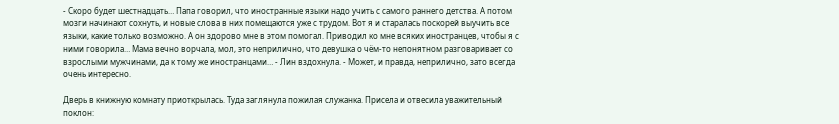- Скоро будет шестнадцать… Папа говорил, что иностранные языки надо учить с самого раннего детства. А потом мозги начинают сохнуть, и новые слова в них помещаются уже с трудом. Вот я и старалась поскорей выучить все языки, какие только возможно. А он здорово мне в этом помогал. Приводил ко мне всяких иностранцев, чтобы я с ними говорила… Мама вечно ворчала, мол, это неприлично, что девушка о чём-то непонятном разговаривает со взрослыми мужчинами, да к тому же иностранцами… - Лин вздохнула. - Может, и правда, неприлично, зато всегда очень интересно.

Дверь в книжную комнату приоткрылась. Туда заглянула пожилая служанка. Присела и отвесила уважительный поклон: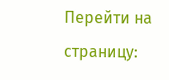Перейти на страницу: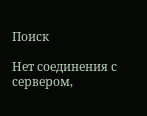Поиск

Нет соединения с сервером,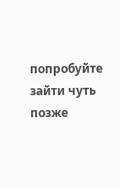попробуйте зайти чуть позже